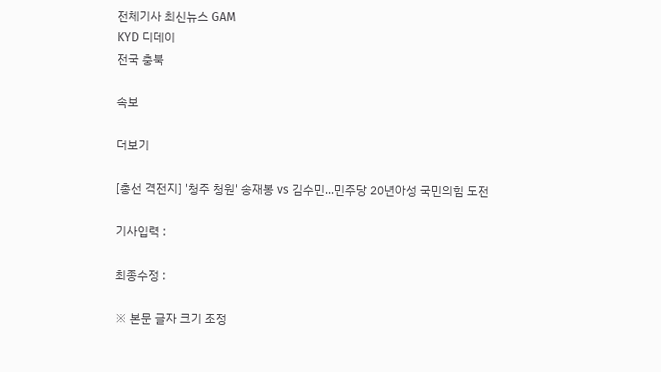전체기사 최신뉴스 GAM
KYD 디데이
전국 충북

속보

더보기

[총선 격전지] '청주 청원' 송재봉 vs 김수민...민주당 20년아성 국민의힘 도전

기사입력 :

최종수정 :

※ 본문 글자 크기 조정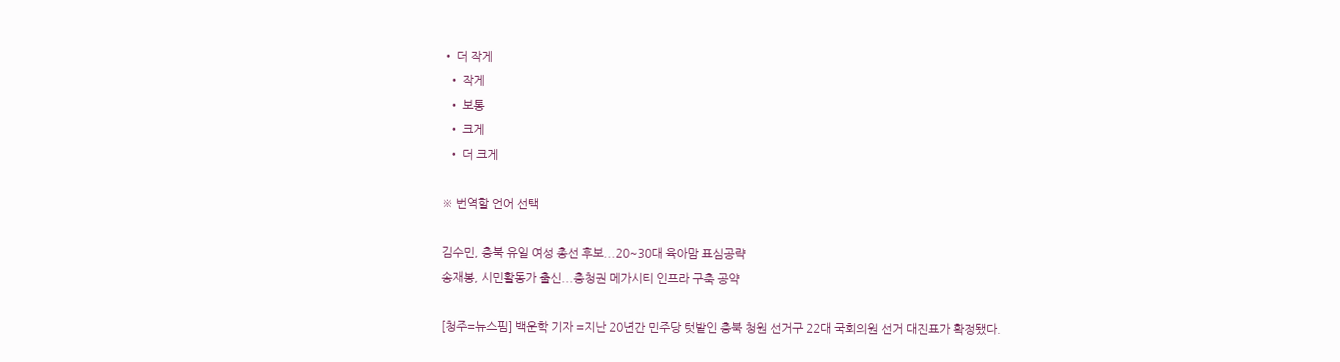• 더 작게
  • 작게
  • 보통
  • 크게
  • 더 크게

※ 번역할 언어 선택

김수민, 충북 유일 여성 총선 후보...20~30대 육아맘 표심공략
송재봉, 시민활동가 출신...충청권 메가시티 인프라 구축 공약

[청주=뉴스핌] 백운학 기자 =지난 20년간 민주당 텃밭인 충북 청원 선거구 22대 국회의원 선거 대진표가 확정됐다.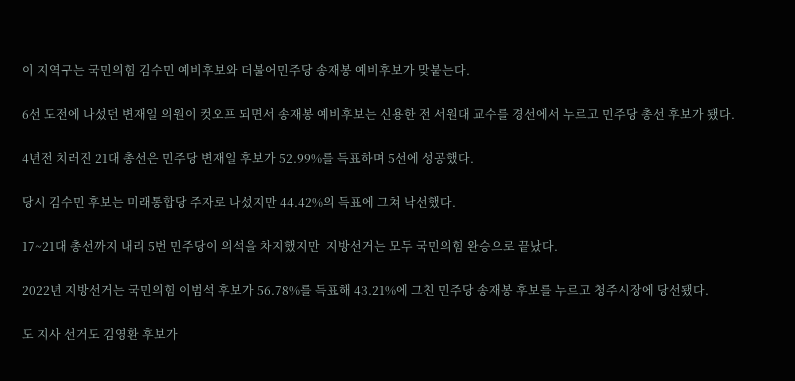이 지역구는 국민의힘 김수민 예비후보와 더불어민주당 송재봉 예비후보가 맞붙는다.

6선 도전에 나섰던 변재일 의원이 컷오프 되면서 송재봉 예비후보는 신용한 전 서원대 교수를 경선에서 누르고 민주당 총선 후보가 됐다.

4년전 치러진 21대 총선은 민주당 변재일 후보가 52.99%를 득표하며 5선에 성공했다.

당시 김수민 후보는 미래통합당 주자로 나섰지만 44.42%의 득표에 그쳐 낙선했다.

17~21대 총선까지 내리 5번 민주당이 의석을 차지했지만  지방선거는 모두 국민의힘 완승으로 끝났다.

2022년 지방선거는 국민의힘 이범석 후보가 56.78%를 득표해 43.21%에 그친 민주당 송재봉 후보를 누르고 청주시장에 당선됐다.

도 지사 선거도 김영환 후보가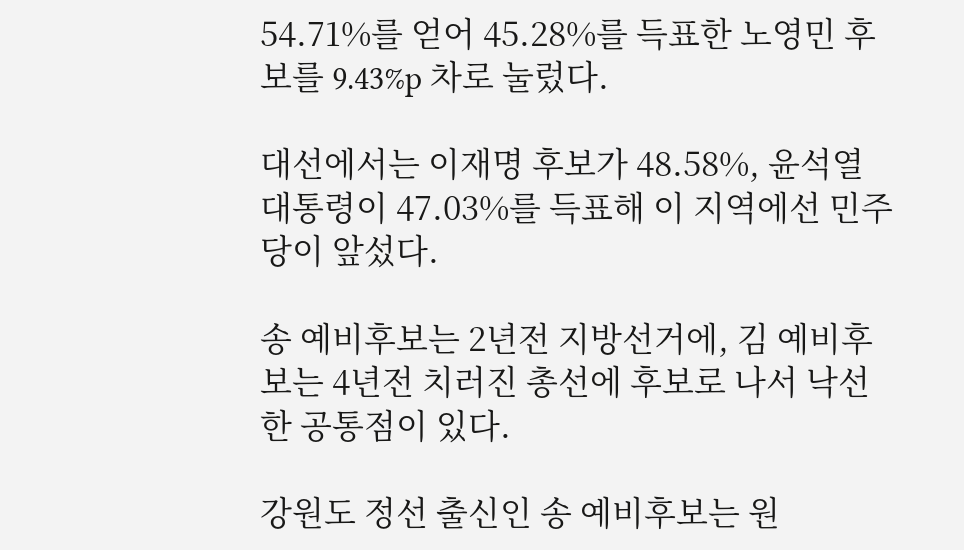54.71%를 얻어 45.28%를 득표한 노영민 후보를 9.43%p 차로 눌렀다.

대선에서는 이재명 후보가 48.58%, 윤석열 대통령이 47.03%를 득표해 이 지역에선 민주당이 앞섰다.

송 예비후보는 2년전 지방선거에, 김 예비후보는 4년전 치러진 총선에 후보로 나서 낙선한 공통점이 있다.

강원도 정선 출신인 송 예비후보는 원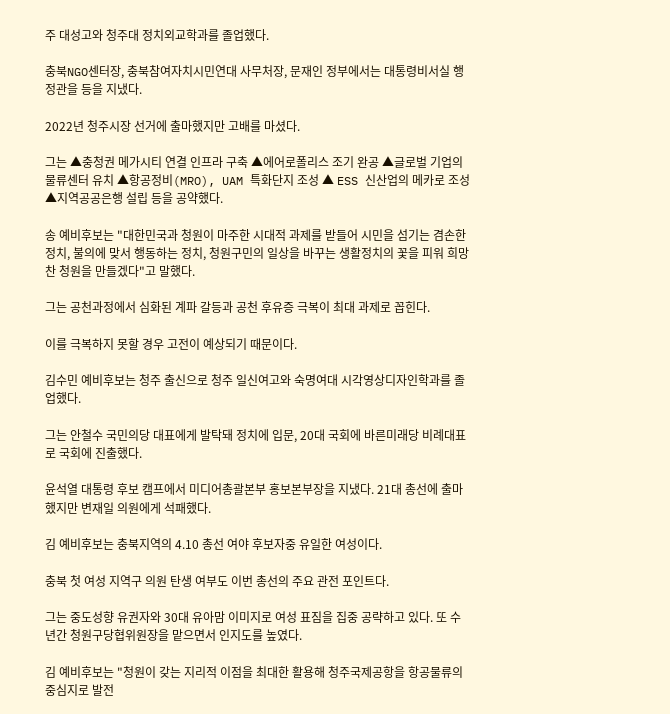주 대성고와 청주대 정치외교학과를 졸업했다.

충북NGO센터장, 충북참여자치시민연대 사무처장, 문재인 정부에서는 대통령비서실 행정관을 등을 지냈다.

2022년 청주시장 선거에 출마했지만 고배를 마셨다.

그는 ▲충청권 메가시티 연결 인프라 구축 ▲에어로폴리스 조기 완공 ▲글로벌 기업의 물류센터 유치 ▲항공정비(MRO), UAM 특화단지 조성 ▲ ESS 신산업의 메카로 조성 ▲지역공공은행 설립 등을 공약했다.

송 예비후보는 "대한민국과 청원이 마주한 시대적 과제를 받들어 시민을 섬기는 겸손한 정치, 불의에 맞서 행동하는 정치, 청원구민의 일상을 바꾸는 생활정치의 꽃을 피워 희망찬 청원을 만들겠다"고 말했다.

그는 공천과정에서 심화된 계파 갈등과 공천 후유증 극복이 최대 과제로 꼽힌다.

이를 극복하지 못할 경우 고전이 예상되기 때문이다.

김수민 예비후보는 청주 출신으로 청주 일신여고와 숙명여대 시각영상디자인학과를 졸업했다.

그는 안철수 국민의당 대표에게 발탁돼 정치에 입문, 20대 국회에 바른미래당 비례대표로 국회에 진출했다.

윤석열 대통령 후보 캠프에서 미디어총괄본부 홍보본부장을 지냈다. 21대 총선에 출마했지만 변재일 의원에게 석패했다.

김 예비후보는 충북지역의 4.10 총선 여야 후보자중 유일한 여성이다.

충북 첫 여성 지역구 의원 탄생 여부도 이번 총선의 주요 관전 포인트다.

그는 중도성향 유권자와 30대 유아맘 이미지로 여성 표짐을 집중 공략하고 있다. 또 수년간 청원구당협위원장을 맡으면서 인지도를 높였다.

김 예비후보는 "청원이 갖는 지리적 이점을 최대한 활용해 청주국제공항을 항공물류의 중심지로 발전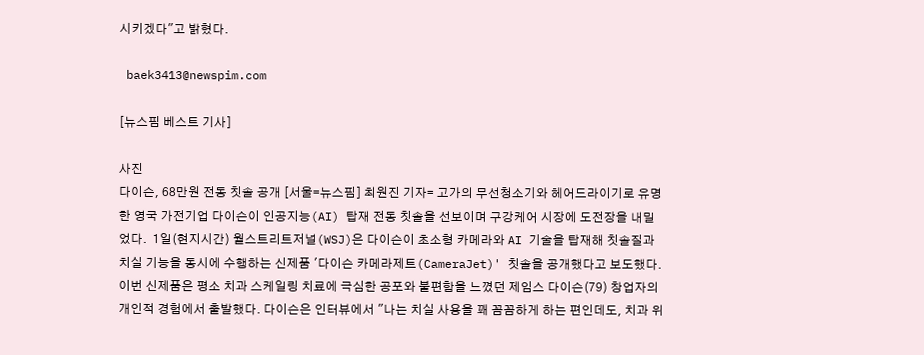시키겠다"고 밝혔다.

 baek3413@newspim.com

[뉴스핌 베스트 기사]

사진
다이슨, 68만원 전동 칫솔 공개 [서울=뉴스핌] 최원진 기자= 고가의 무선청소기와 헤어드라이기로 유명한 영국 가전기업 다이슨이 인공지능(AI) 탑재 전동 칫솔을 선보이며 구강케어 시장에 도전장을 내밀었다.  1일(현지시간) 월스트리트저널(WSJ)은 다이슨이 초소형 카메라와 AI 기술을 탑재해 칫솔질과 치실 기능을 동시에 수행하는 신제품 '다이슨 카메라제트(CameraJet)' 칫솔을 공개했다고 보도했다. 이번 신제품은 평소 치과 스케일링 치료에 극심한 공포와 불편함을 느꼈던 제임스 다이슨(79) 창업자의 개인적 경험에서 출발했다. 다이슨은 인터뷰에서 "나는 치실 사용을 꽤 꼼꼼하게 하는 편인데도, 치과 위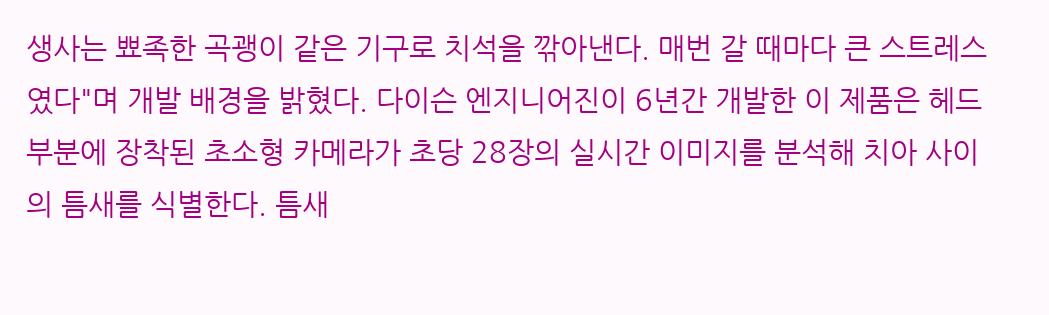생사는 뾰족한 곡괭이 같은 기구로 치석을 깎아낸다. 매번 갈 때마다 큰 스트레스였다"며 개발 배경을 밝혔다. 다이슨 엔지니어진이 6년간 개발한 이 제품은 헤드 부분에 장착된 초소형 카메라가 초당 28장의 실시간 이미지를 분석해 치아 사이의 틈새를 식별한다. 틈새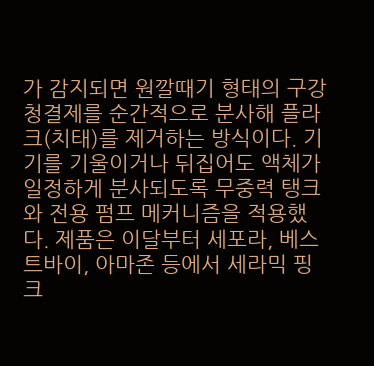가 감지되면 원깔때기 형태의 구강청결제를 순간적으로 분사해 플라크(치태)를 제거하는 방식이다. 기기를 기울이거나 뒤집어도 액체가 일정하게 분사되도록 무중력 탱크와 전용 펌프 메커니즘을 적용했다. 제품은 이달부터 세포라, 베스트바이, 아마존 등에서 세라믹 핑크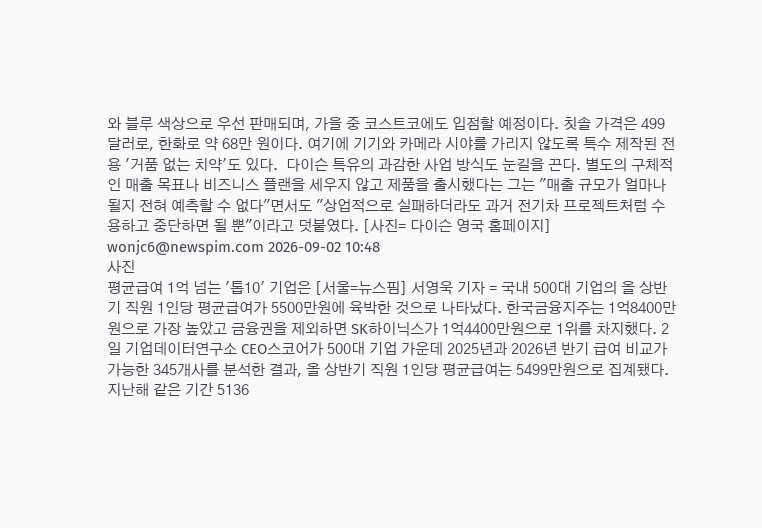와 블루 색상으로 우선 판매되며, 가을 중 코스트코에도 입점할 예정이다. 칫솔 가격은 499달러로, 한화로 약 68만 원이다. 여기에 기기와 카메라 시야를 가리지 않도록 특수 제작된 전용 '거품 없는 치약'도 있다.  다이슨 특유의 과감한 사업 방식도 눈길을 끈다. 별도의 구체적인 매출 목표나 비즈니스 플랜을 세우지 않고 제품을 출시했다는 그는 "매출 규모가 얼마나 될지 전혀 예측할 수 없다"면서도 "상업적으로 실패하더라도 과거 전기차 프로젝트처럼 수용하고 중단하면 될 뿐"이라고 덧붙였다. [사진= 다이슨 영국 홈페이지] wonjc6@newspim.com 2026-09-02 10:48
사진
평균급여 1억 넘는 '톱10' 기업은 [서울=뉴스핌] 서영욱 기자 = 국내 500대 기업의 올 상반기 직원 1인당 평균급여가 5500만원에 육박한 것으로 나타났다. 한국금융지주는 1억8400만원으로 가장 높았고 금융권을 제외하면 SK하이닉스가 1억4400만원으로 1위를 차지했다. 2일 기업데이터연구소 CEO스코어가 500대 기업 가운데 2025년과 2026년 반기 급여 비교가 가능한 345개사를 분석한 결과, 올 상반기 직원 1인당 평균급여는 5499만원으로 집계됐다. 지난해 같은 기간 5136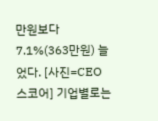만원보다 7.1%(363만원) 늘었다. [사진=CEO스코어] 기업별로는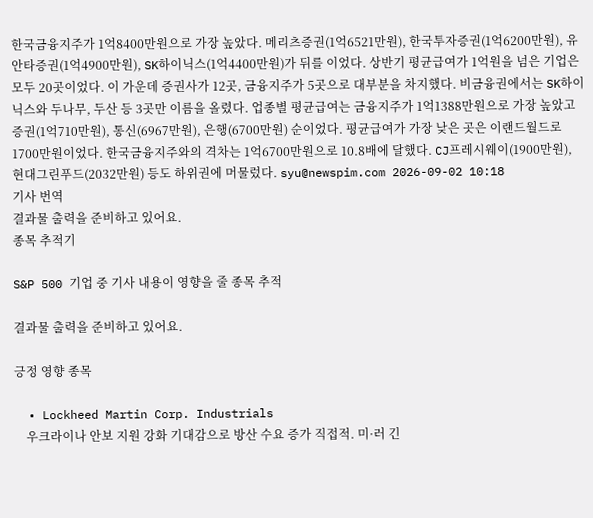한국금융지주가 1억8400만원으로 가장 높았다. 메리츠증권(1억6521만원), 한국투자증권(1억6200만원), 유안타증권(1억4900만원), SK하이닉스(1억4400만원)가 뒤를 이었다. 상반기 평균급여가 1억원을 넘은 기업은 모두 20곳이었다. 이 가운데 증권사가 12곳, 금융지주가 5곳으로 대부분을 차지했다. 비금융권에서는 SK하이닉스와 두나무, 두산 등 3곳만 이름을 올렸다. 업종별 평균급여는 금융지주가 1억1388만원으로 가장 높았고 증권(1억710만원), 통신(6967만원), 은행(6700만원) 순이었다. 평균급여가 가장 낮은 곳은 이랜드월드로 1700만원이었다. 한국금융지주와의 격차는 1억6700만원으로 10.8배에 달했다. CJ프레시웨이(1900만원), 현대그린푸드(2032만원) 등도 하위권에 머물렀다. syu@newspim.com 2026-09-02 10:18
기사 번역
결과물 출력을 준비하고 있어요.
종목 추적기

S&P 500 기업 중 기사 내용이 영향을 줄 종목 추적

결과물 출력을 준비하고 있어요.

긍정 영향 종목

  • Lockheed Martin Corp. Industrials
    우크라이나 안보 지원 강화 기대감으로 방산 수요 증가 직접적. 미·러 긴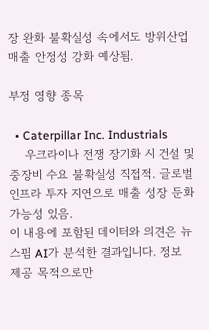장 완화 불확실성 속에서도 방위산업 매출 안정성 강화 예상됨.

부정 영향 종목

  • Caterpillar Inc. Industrials
    우크라이나 전쟁 장기화 시 건설 및 중장비 수요 불확실성 직접적. 글로벌 인프라 투자 지연으로 매출 성장 둔화 가능성 있음.
이 내용에 포함된 데이터와 의견은 뉴스핌 AI가 분석한 결과입니다. 정보 제공 목적으로만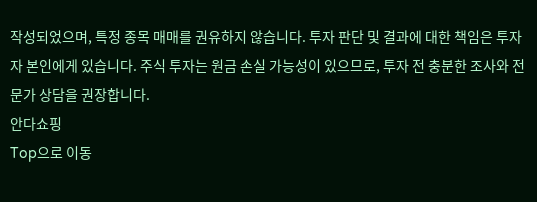작성되었으며, 특정 종목 매매를 권유하지 않습니다. 투자 판단 및 결과에 대한 책임은 투자자 본인에게 있습니다. 주식 투자는 원금 손실 가능성이 있으므로, 투자 전 충분한 조사와 전문가 상담을 권장합니다.
안다쇼핑
Top으로 이동